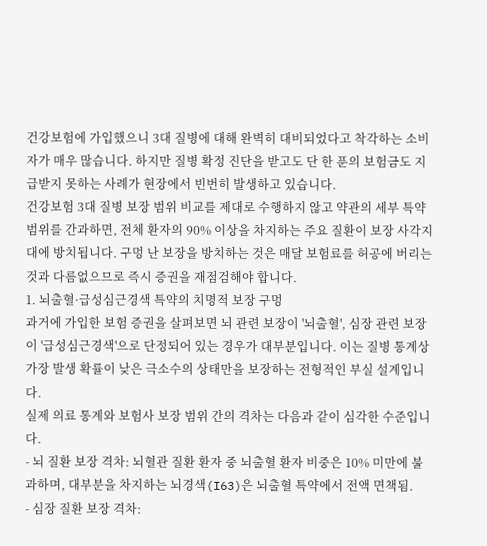건강보험에 가입했으니 3대 질병에 대해 완벽히 대비되었다고 착각하는 소비자가 매우 많습니다. 하지만 질병 확정 진단을 받고도 단 한 푼의 보험금도 지급받지 못하는 사례가 현장에서 빈번히 발생하고 있습니다.
건강보험 3대 질병 보장 범위 비교를 제대로 수행하지 않고 약관의 세부 특약 범위를 간과하면, 전체 환자의 90% 이상을 차지하는 주요 질환이 보장 사각지대에 방치됩니다. 구멍 난 보장을 방치하는 것은 매달 보험료를 허공에 버리는 것과 다름없으므로 즉시 증권을 재점검해야 합니다.
1. 뇌출혈·급성심근경색 특약의 치명적 보장 구멍
과거에 가입한 보험 증권을 살펴보면 뇌 관련 보장이 '뇌출혈', 심장 관련 보장이 '급성심근경색'으로 단정되어 있는 경우가 대부분입니다. 이는 질병 통계상 가장 발생 확률이 낮은 극소수의 상태만을 보장하는 전형적인 부실 설계입니다.
실제 의료 통계와 보험사 보장 범위 간의 격차는 다음과 같이 심각한 수준입니다.
- 뇌 질환 보장 격차: 뇌혈관 질환 환자 중 뇌출혈 환자 비중은 10% 미만에 불과하며, 대부분을 차지하는 뇌경색(I63)은 뇌출혈 특약에서 전액 면책됨.
- 심장 질환 보장 격차: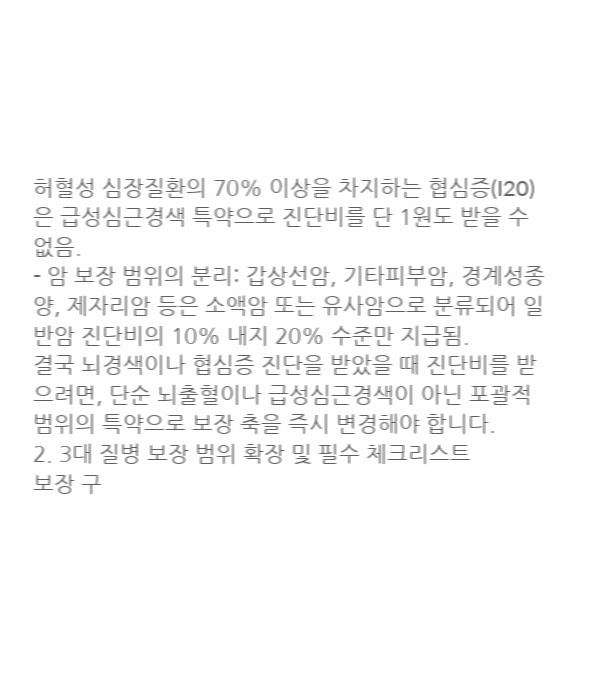허혈성 심장질환의 70% 이상을 차지하는 협심증(I20)은 급성심근경색 특약으로 진단비를 단 1원도 받을 수 없음.
- 암 보장 범위의 분리: 갑상선암, 기타피부암, 경계성종양, 제자리암 등은 소액암 또는 유사암으로 분류되어 일반암 진단비의 10% 내지 20% 수준만 지급됨.
결국 뇌경색이나 협심증 진단을 받았을 때 진단비를 받으려면, 단순 뇌출혈이나 급성심근경색이 아닌 포괄적 범위의 특약으로 보장 축을 즉시 변경해야 합니다.
2. 3대 질병 보장 범위 확장 및 필수 체크리스트
보장 구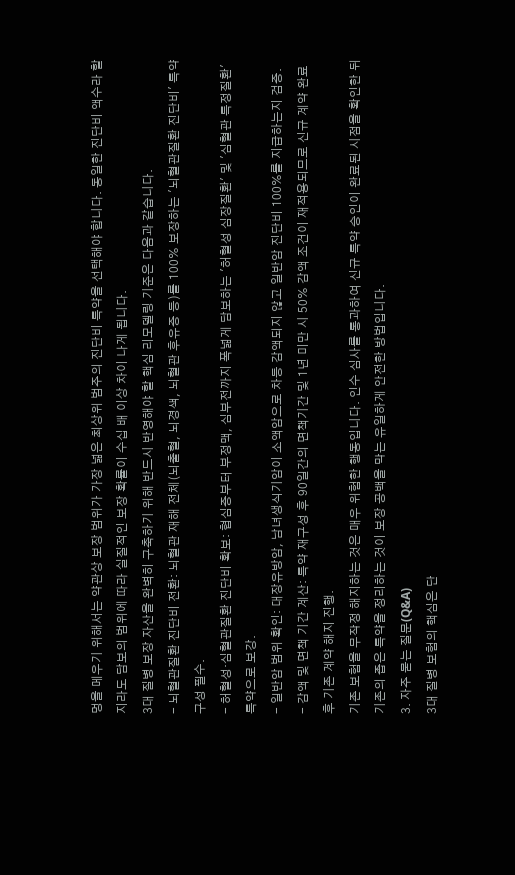멍을 메우기 위해서는 약관상 보장 범위가 가장 넓은 최상위 범주의 진단비 특약을 선택해야 합니다. 동일한 진단비 액수라 할지라도 담보의 범위에 따라 실질적인 보장 확률이 수십 배 이상 차이 나게 됩니다.
3대 질병 보장 자산을 완벽히 구축하기 위해 반드시 반영해야 할 핵심 리모델링 기준은 다음과 같습니다.
- 뇌혈관질환 진단비 전환: 뇌혈관 재해 전체(뇌출혈, 뇌경색, 뇌혈관 후유증 등)를 100% 보장하는 '뇌혈관질환 진단비' 특약 구성 필수.
- 허혈성·심혈관질환 진단비 확보: 협심증부터 부정맥, 심부전까지 폭넓게 담보하는 '허혈성 심장질환' 및 '심혈관 특정질환' 특약으로 보강.
- 일반암 범위 확인: 대장유방암, 남녀생식기암이 소액암으로 차등 감액되지 않고 일반암 진단비 100%를 지급하는지 검증.
- 감액 및 면책 기간 계산: 특약 재구성 후 90일간의 면책기간 및 1년 미만 시 50% 감액 조건이 재적용되므로 신규 계약 완료 후 기존 계약 해지 진행.
기존 보험을 무작정 해지하는 것은 매우 위험한 행동입니다. 인수 심사를 통과하여 신규 특약 승인이 완료된 시점을 확인한 뒤 기존의 좁은 특약을 정리하는 것이 보장 공백을 막는 유일하게 안전한 방법입니다.
3. 자주 묻는 질문(Q&A)
3대 질병 보험의 핵심은 단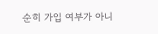순히 가입 여부가 아니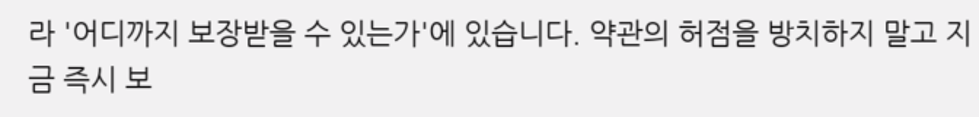라 '어디까지 보장받을 수 있는가'에 있습니다. 약관의 허점을 방치하지 말고 지금 즉시 보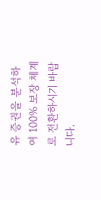유 증권을 분석하여 100% 보장 체계로 전환하시기 바랍니다.